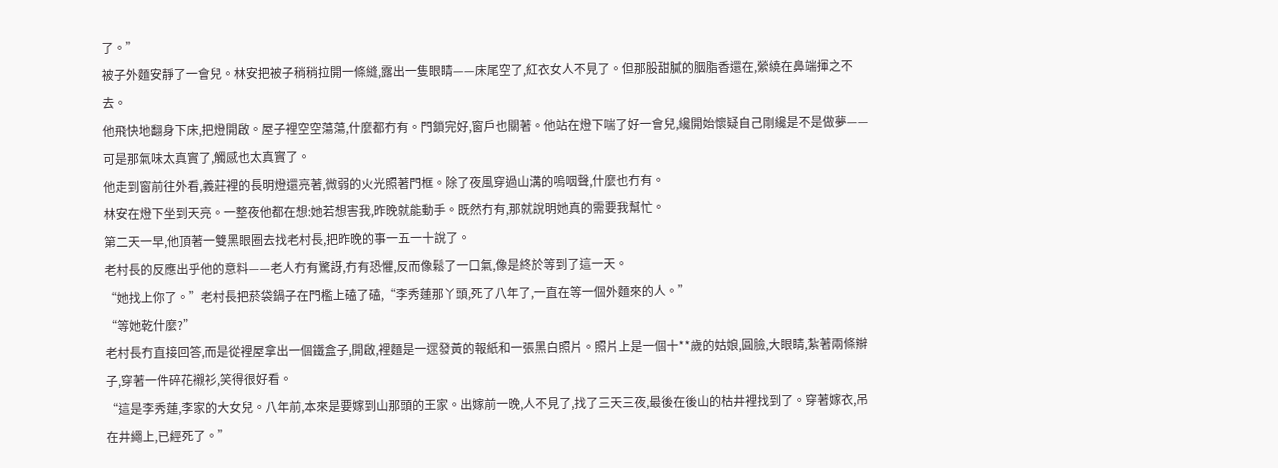了。”
被子外麵安靜了一會兒。林安把被子稍稍拉開一條縫,露出一隻眼睛——床尾空了,紅衣女人不見了。但那股甜膩的胭脂香還在,縈繞在鼻端揮之不去。
他飛快地翻身下床,把燈開啟。屋子裡空空蕩蕩,什麼都冇有。門鎖完好,窗戶也關著。他站在燈下喘了好一會兒,纔開始懷疑自己剛纔是不是做夢——可是那氣味太真實了,觸感也太真實了。
他走到窗前往外看,義莊裡的長明燈還亮著,微弱的火光照著門框。除了夜風穿過山溝的嗚咽聲,什麼也冇有。
林安在燈下坐到天亮。一整夜他都在想:她若想害我,昨晚就能動手。既然冇有,那就說明她真的需要我幫忙。
第二天一早,他頂著一雙黑眼圈去找老村長,把昨晚的事一五一十說了。
老村長的反應出乎他的意料——老人冇有驚訝,冇有恐懼,反而像鬆了一口氣,像是終於等到了這一天。
“她找上你了。”老村長把菸袋鍋子在門檻上磕了磕,“李秀蓮那丫頭,死了八年了,一直在等一個外麵來的人。”
“等她乾什麼?”
老村長冇直接回答,而是從裡屋拿出一個鐵盒子,開啟,裡麵是一遝發黃的報紙和一張黑白照片。照片上是一個十**歲的姑娘,圓臉,大眼睛,紮著兩條辮子,穿著一件碎花襯衫,笑得很好看。
“這是李秀蓮,李家的大女兒。八年前,本來是要嫁到山那頭的王家。出嫁前一晚,人不見了,找了三天三夜,最後在後山的枯井裡找到了。穿著嫁衣,吊在井繩上,已經死了。”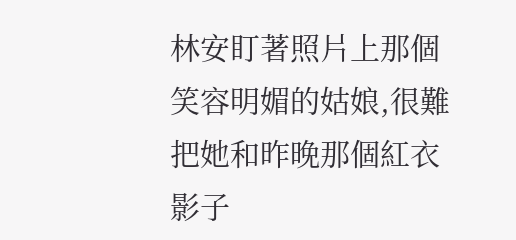林安盯著照片上那個笑容明媚的姑娘,很難把她和昨晚那個紅衣影子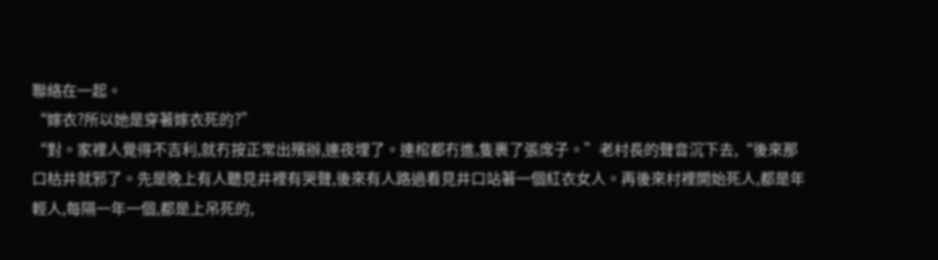聯絡在一起。
“嫁衣?所以她是穿著嫁衣死的?”
“對。家裡人覺得不吉利,就冇按正常出殯辦,連夜埋了。連棺都冇進,隻裹了張席子。”老村長的聲音沉下去,“後來那口枯井就邪了。先是晚上有人聽見井裡有哭聲,後來有人路過看見井口站著一個紅衣女人。再後來村裡開始死人,都是年輕人,每隔一年一個,都是上吊死的,